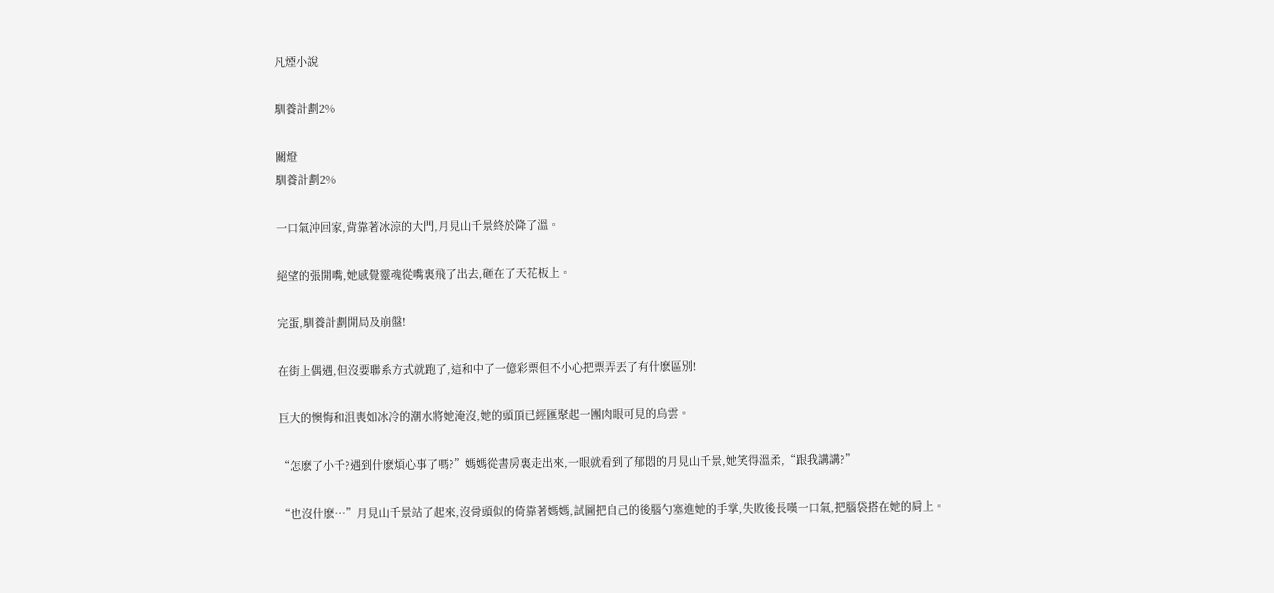凡煙小說

馴養計劃2%

關燈
馴養計劃2%

一口氣沖回家,背靠著冰涼的大門,月見山千景終於降了溫。

絕望的張開嘴,她感覺靈魂從嘴裏飛了出去,砸在了天花板上。

完蛋,馴養計劃開局及崩盤!

在街上偶遇,但沒要聯系方式就跑了,這和中了一億彩票但不小心把票弄丟了有什麽區別!

巨大的懊悔和沮喪如冰冷的潮水將她淹沒,她的頭頂已經匯聚起一團肉眼可見的烏雲。

“怎麽了小千?遇到什麽煩心事了嗎?”媽媽從書房裏走出來,一眼就看到了郁悶的月見山千景,她笑得溫柔,“跟我講講?”

“也沒什麽…”月見山千景站了起來,沒骨頭似的倚靠著媽媽,試圖把自己的後腦勺塞進她的手掌,失敗後長嘆一口氣,把腦袋搭在她的肩上。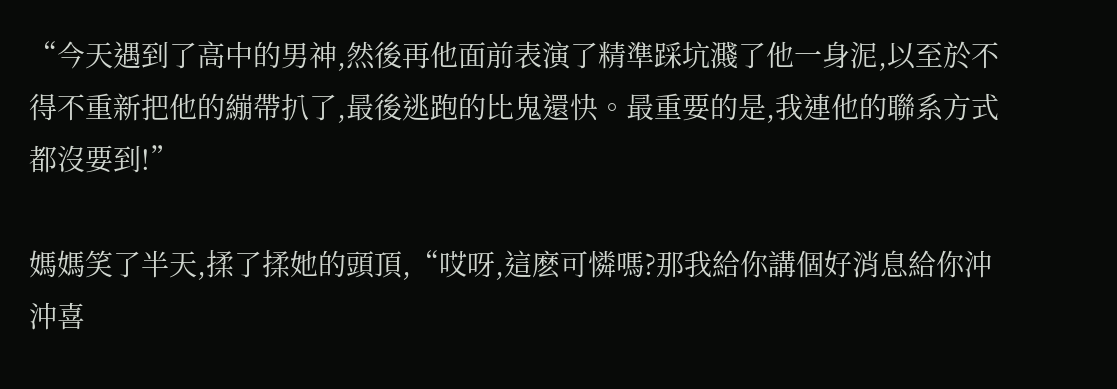“今天遇到了高中的男神,然後再他面前表演了精準踩坑濺了他一身泥,以至於不得不重新把他的繃帶扒了,最後逃跑的比鬼還快。最重要的是,我連他的聯系方式都沒要到!”

媽媽笑了半天,揉了揉她的頭頂,“哎呀,這麽可憐嗎?那我給你講個好消息給你沖沖喜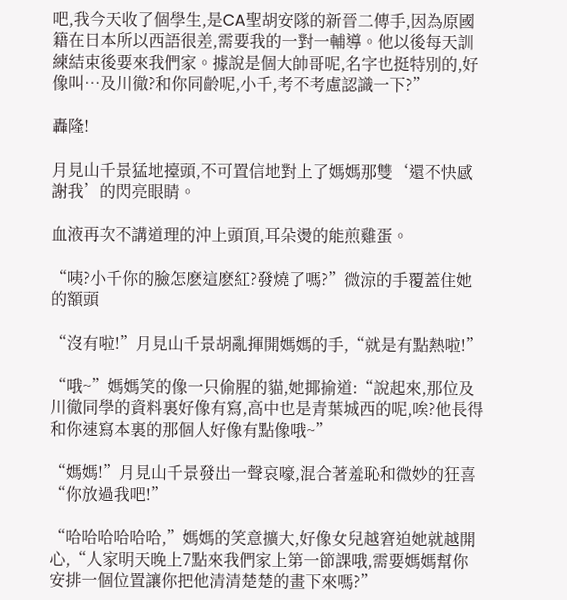吧,我今天收了個學生,是CA聖胡安隊的新晉二傳手,因為原國籍在日本所以西語很差,需要我的一對一輔導。他以後每天訓練結束後要來我們家。據說是個大帥哥呢,名字也挺特別的,好像叫…及川徹?和你同齡呢,小千,考不考慮認識一下?”

轟隆!

月見山千景猛地擡頭,不可置信地對上了媽媽那雙‘還不快感謝我’的閃亮眼睛。

血液再次不講道理的沖上頭頂,耳朵燙的能煎雞蛋。

“咦?小千你的臉怎麽這麽紅?發燒了嗎?”微涼的手覆蓋住她的額頭

“沒有啦!”月見山千景胡亂揮開媽媽的手,“就是有點熱啦!”

“哦~”媽媽笑的像一只偷腥的貓,她揶揄道:“說起來,那位及川徹同學的資料裏好像有寫,高中也是青葉城西的呢,唉?他長得和你速寫本裏的那個人好像有點像哦~”

“媽媽!”月見山千景發出一聲哀嚎,混合著羞恥和微妙的狂喜“你放過我吧!”

“哈哈哈哈哈哈,”媽媽的笑意擴大,好像女兒越窘迫她就越開心,“人家明天晚上7點來我們家上第一節課哦,需要媽媽幫你安排一個位置讓你把他清清楚楚的畫下來嗎?”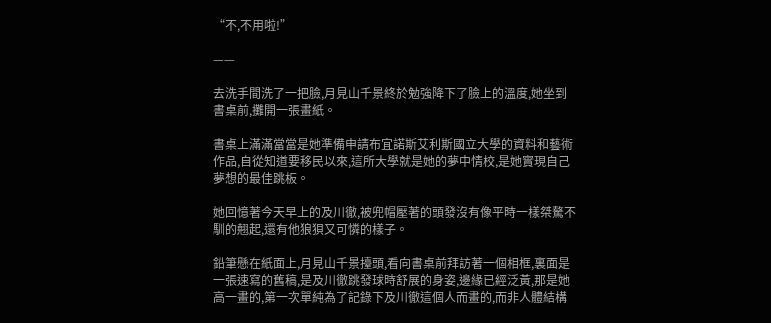“不,不用啦!”

——

去洗手間洗了一把臉,月見山千景終於勉強降下了臉上的溫度,她坐到書桌前,攤開一張畫紙。

書桌上滿滿當當是她準備申請布宜諾斯艾利斯國立大學的資料和藝術作品,自從知道要移民以來,這所大學就是她的夢中情校,是她實現自己夢想的最佳跳板。

她回憶著今天早上的及川徹,被兜帽壓著的頭發沒有像平時一樣桀驁不馴的翹起,還有他狼狽又可憐的樣子。

鉛筆懸在紙面上,月見山千景擡頭,看向書桌前拜訪著一個相框,裏面是一張速寫的舊稿,是及川徹跳發球時舒展的身姿,邊緣已經泛黃,那是她高一畫的,第一次單純為了記錄下及川徹這個人而畫的,而非人體結構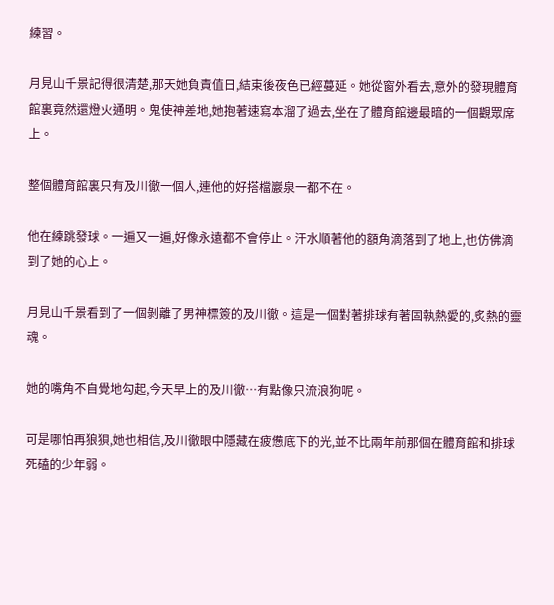練習。

月見山千景記得很清楚,那天她負責值日,結束後夜色已經蔓延。她從窗外看去,意外的發現體育館裏竟然還燈火通明。鬼使神差地,她抱著速寫本溜了過去,坐在了體育館邊最暗的一個觀眾席上。

整個體育館裏只有及川徹一個人,連他的好搭檔巖泉一都不在。

他在練跳發球。一遍又一遍,好像永遠都不會停止。汗水順著他的額角滴落到了地上,也仿佛滴到了她的心上。

月見山千景看到了一個剝離了男神標簽的及川徹。這是一個對著排球有著固執熱愛的,炙熱的靈魂。

她的嘴角不自覺地勾起,今天早上的及川徹…有點像只流浪狗呢。

可是哪怕再狼狽,她也相信,及川徹眼中隱藏在疲憊底下的光,並不比兩年前那個在體育館和排球死磕的少年弱。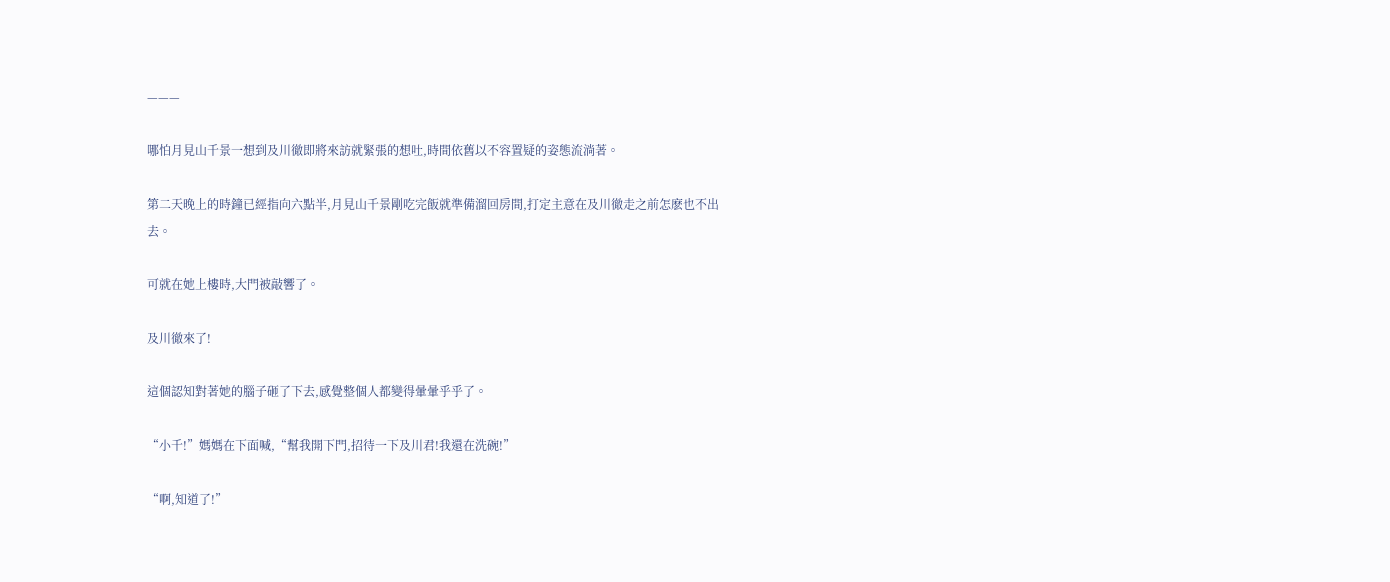———

哪怕月見山千景一想到及川徹即將來訪就緊張的想吐,時間依舊以不容置疑的姿態流淌著。

第二天晚上的時鐘已經指向六點半,月見山千景剛吃完飯就準備溜回房間,打定主意在及川徹走之前怎麽也不出去。

可就在她上樓時,大門被敲響了。

及川徹來了!

這個認知對著她的腦子砸了下去,感覺整個人都變得暈暈乎乎了。

“小千!”媽媽在下面喊,“幫我開下門,招待一下及川君!我還在洗碗!”

“啊,知道了!”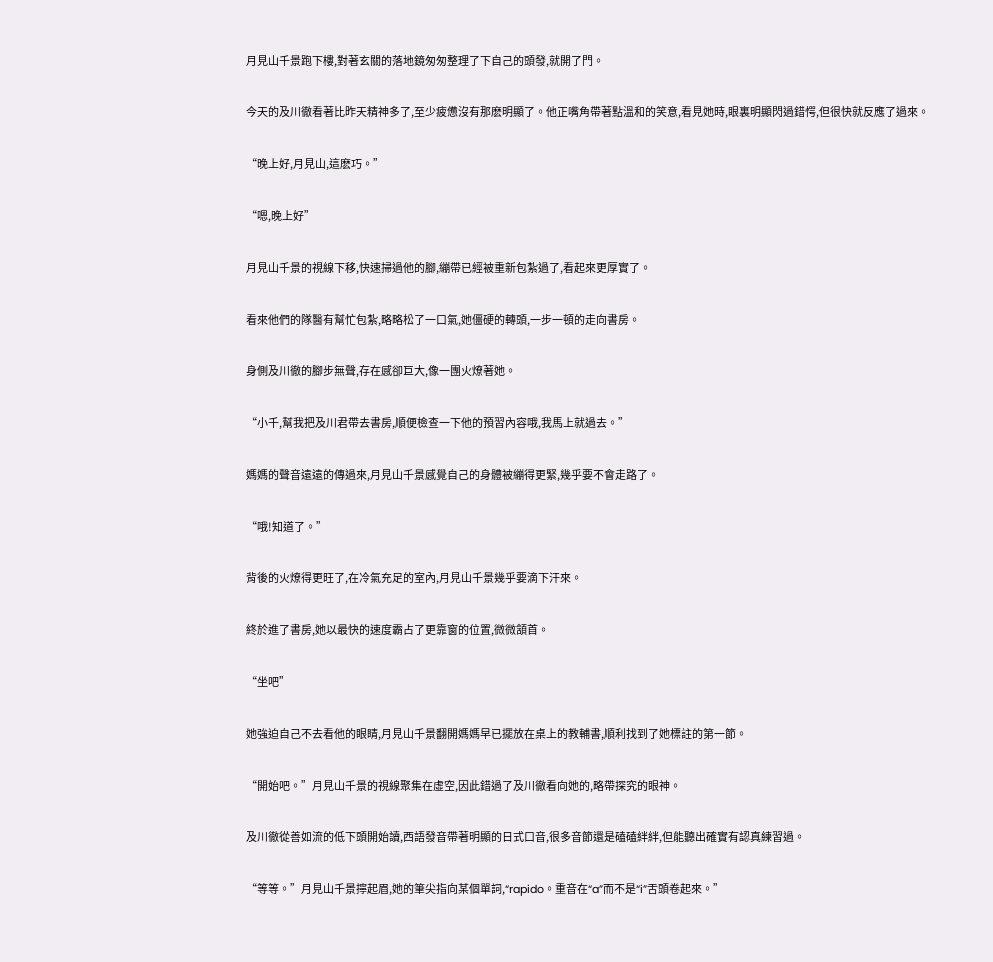月見山千景跑下樓,對著玄關的落地鏡匆匆整理了下自己的頭發,就開了門。

今天的及川徹看著比昨天精神多了,至少疲憊沒有那麽明顯了。他正嘴角帶著點溫和的笑意,看見她時,眼裏明顯閃過錯愕,但很快就反應了過來。

“晚上好,月見山,這麽巧。”

“嗯,晚上好”

月見山千景的視線下移,快速掃過他的腳,繃帶已經被重新包紮過了,看起來更厚實了。

看來他們的隊醫有幫忙包紮,略略松了一口氣,她僵硬的轉頭,一步一頓的走向書房。

身側及川徹的腳步無聲,存在感卻巨大,像一團火燎著她。

“小千,幫我把及川君帶去書房,順便檢查一下他的預習內容哦,我馬上就過去。”

媽媽的聲音遠遠的傳過來,月見山千景感覺自己的身體被繃得更緊,幾乎要不會走路了。

“哦!知道了。”

背後的火燎得更旺了,在冷氣充足的室內,月見山千景幾乎要滴下汗來。

終於進了書房,她以最快的速度霸占了更靠窗的位置,微微頷首。

“坐吧”

她強迫自己不去看他的眼睛,月見山千景翻開媽媽早已擺放在桌上的教輔書,順利找到了她標註的第一節。

“開始吧。”月見山千景的視線聚集在虛空,因此錯過了及川徹看向她的,略帶探究的眼神。

及川徹從善如流的低下頭開始讀,西語發音帶著明顯的日式口音,很多音節還是磕磕絆絆,但能聽出確實有認真練習過。

“等等。”月見山千景擰起眉,她的筆尖指向某個單詞,“rapido。重音在“a”而不是“i”舌頭卷起來。”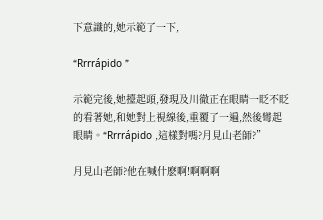下意識的,她示範了一下,

“Rrrrápido ”

示範完後,她擡起頭,發現及川徹正在眼睛一眨不眨的看著她,和她對上視線後,重覆了一遍,然後彎起眼睛。“Rrrrápido ,這樣對嗎?月見山老師?”

月見山老師?他在喊什麽啊!啊啊啊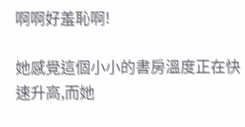啊啊好羞恥啊!

她感覺這個小小的書房溫度正在快速升高,而她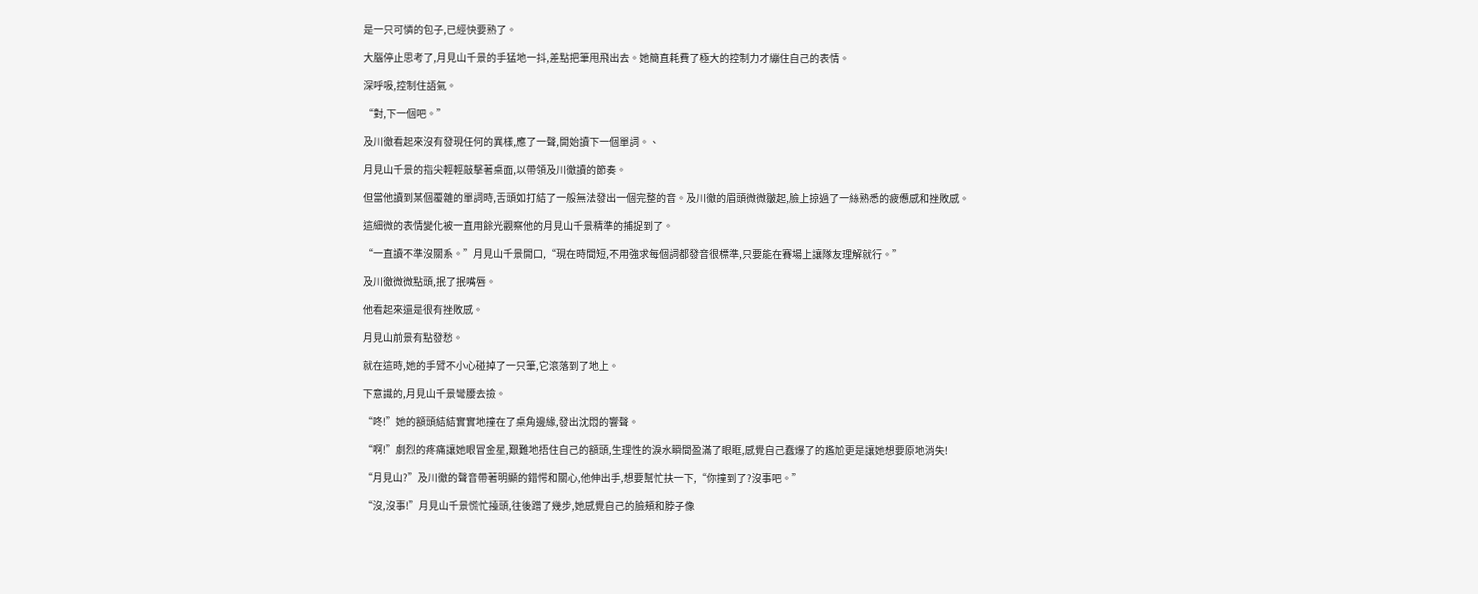是一只可憐的包子,已經快要熟了。

大腦停止思考了,月見山千景的手猛地一抖,差點把筆甩飛出去。她簡直耗費了極大的控制力才繃住自己的表情。

深呼吸,控制住語氣。

“對,下一個吧。”

及川徹看起來沒有發現任何的異樣,應了一聲,開始讀下一個單詞。、

月見山千景的指尖輕輕敲擊著桌面,以帶領及川徹讀的節奏。

但當他讀到某個覆雜的單詞時,舌頭如打結了一般無法發出一個完整的音。及川徹的眉頭微微皺起,臉上掠過了一絲熟悉的疲憊感和挫敗感。

這細微的表情變化被一直用餘光觀察他的月見山千景精準的捕捉到了。

“一直讀不準沒關系。”月見山千景開口,“現在時間短,不用強求每個詞都發音很標準,只要能在賽場上讓隊友理解就行。”

及川徹微微點頭,抿了抿嘴唇。

他看起來還是很有挫敗感。

月見山前景有點發愁。

就在這時,她的手臂不小心碰掉了一只筆,它滾落到了地上。

下意識的,月見山千景彎腰去撿。

“咚!”她的額頭結結實實地撞在了桌角邊緣,發出沈悶的響聲。

“啊!”劇烈的疼痛讓她眼冒金星,艱難地捂住自己的額頭,生理性的淚水瞬間盈滿了眼眶,感覺自己蠢爆了的尷尬更是讓她想要原地消失!

“月見山?”及川徹的聲音帶著明顯的錯愕和關心,他伸出手,想要幫忙扶一下,“你撞到了?沒事吧。”

“沒,沒事!”月見山千景慌忙擡頭,往後蹭了幾步,她感覺自己的臉頰和脖子像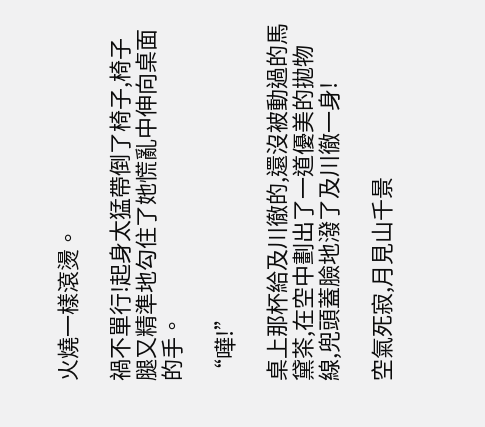火燒一樣滾燙。

禍不單行!起身太猛帶倒了椅子,椅子腿又精準地勾住了她慌亂中伸向桌面的手。

“嘩!”

桌上那杯給及川徹的,還沒被動過的馬黛茶,在空中劃出了一道優美的拋物線,兜頭蓋臉地潑了及川徹一身!

空氣死寂,月見山千景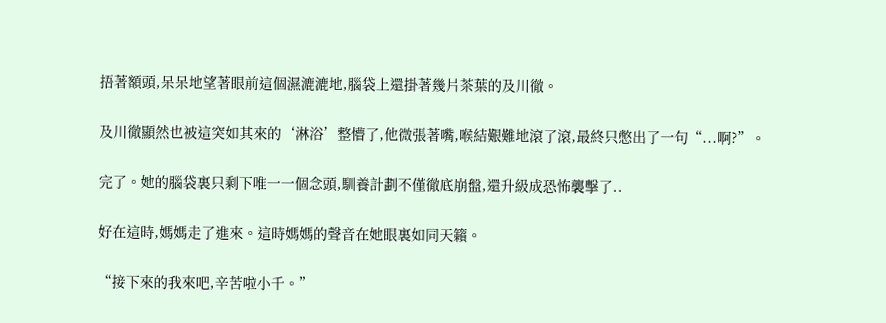捂著額頭,呆呆地望著眼前這個濕漉漉地,腦袋上還掛著幾片茶葉的及川徹。

及川徹顯然也被這突如其來的‘淋浴’整懵了,他微張著嘴,喉結艱難地滾了滾,最終只憋出了一句“...啊?”。

完了。她的腦袋裏只剩下唯一一個念頭,馴養計劃不僅徹底崩盤,還升級成恐怖襲擊了..

好在這時,媽媽走了進來。這時媽媽的聲音在她眼裏如同天籟。

“接下來的我來吧,辛苦啦小千。”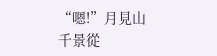“嗯!”月見山千景從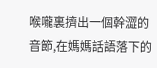喉嚨裏擠出一個幹澀的音節,在媽媽話語落下的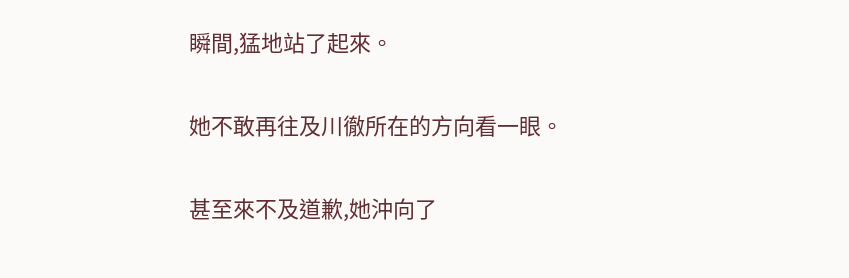瞬間,猛地站了起來。

她不敢再往及川徹所在的方向看一眼。

甚至來不及道歉,她沖向了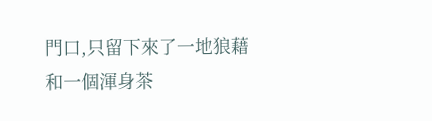門口,只留下來了一地狼藉和一個渾身茶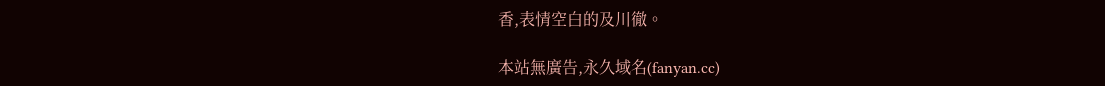香,表情空白的及川徹。

本站無廣告,永久域名(fanyan.cc)